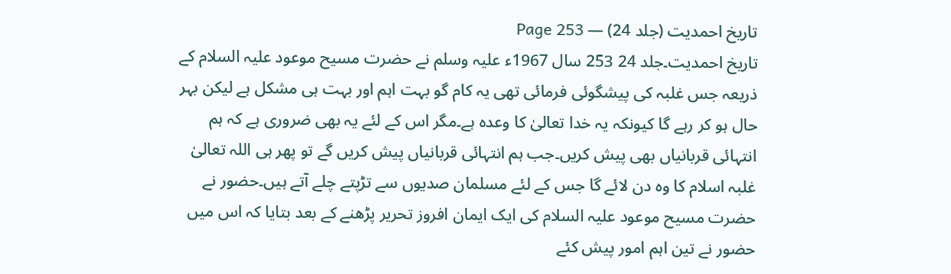تاریخ احمدیت (جلد 24) — Page 253
تاریخ احمدیت۔جلد 24 253 سال 1967ء علیہ وسلم نے حضرت مسیح موعود علیہ السلام کے ذریعہ جس غلبہ کی پیشگوئی فرمائی تھی یہ کام گو بہت اہم اور بہت ہی مشکل ہے لیکن بہر حال ہو کر رہے گا کیونکہ یہ خدا تعالیٰ کا وعدہ ہے۔مگر اس کے لئے یہ بھی ضروری ہے کہ ہم انتہائی قربانیاں بھی پیش کریں۔جب ہم انتہائی قربانیاں پیش کریں گے تو پھر ہی اللہ تعالیٰ غلبہ اسلام کا وہ دن لائے گا جس کے لئے مسلمان صدیوں سے تڑپتے چلے آتے ہیں۔حضور نے حضرت مسیح موعود علیہ السلام کی ایک ایمان افروز تحریر پڑھنے کے بعد بتایا کہ اس میں حضور نے تین اہم امور پیش کئے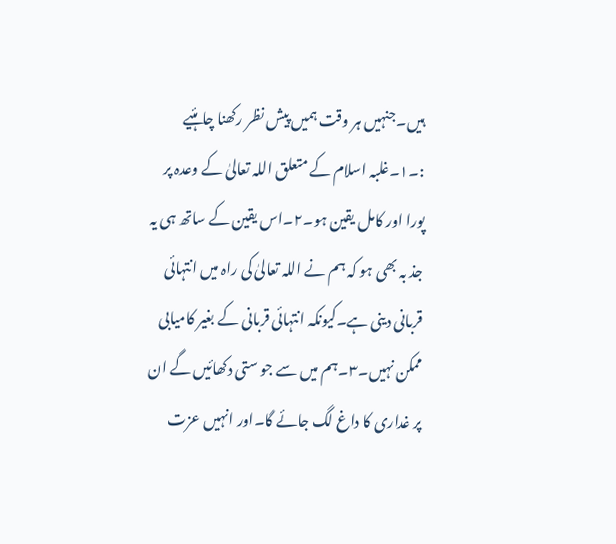ہیں۔جنہیں ہر وقت ہمیں پیش نظر رکھنا چاہئیے :۔۱۔غلبہ اسلام کے متعلق اللہ تعالیٰ کے وعدہ پر پورا اور کامل یقین ہو۔۲۔اس یقین کے ساتھ ہی یہ جذ بہ بھی ہو کہ ہم نے اللہ تعالیٰ کی راہ میں انتہائی قربانی دینی ہے۔کیونکہ انتہائی قربانی کے بغیر کامیابی ممکن نہیں۔۳۔ہم میں سے جو ستی دکھائیں گے ان پر غداری کا داغ لگ جائے گا۔اور انہیں عزت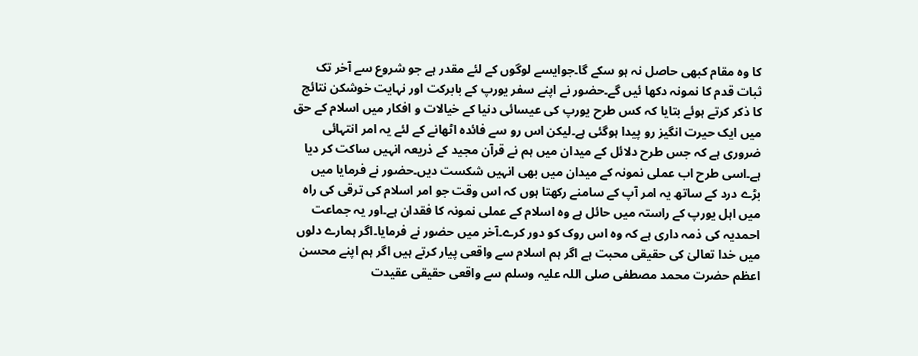کا وہ مقام کبھی حاصل نہ ہو سکے گا۔جوایسے لوگوں کے لئے مقدر ہے جو شروع سے آخر تک ثبات قدم کا نمونہ دکھا ئیں گے۔حضور نے اپنے سفر یورپ کے بابرکت اور نہایت خوشکن نتائج کا ذکر کرتے ہوئے بتایا کہ کس طرح یورپ کی عیسائی دنیا کے خیالات و افکار میں اسلام کے حق میں ایک حیرت انگیز رو پیدا ہوگئی ہے۔لیکن اس رو سے فائدہ اٹھانے کے لئے یہ امر انتہائی ضروری ہے کہ جس طرح دلائل کے میدان میں ہم نے قرآن مجید کے ذریعہ انہیں ساکت کر دیا ہے۔اسی طرح اب عملی نمونہ کے میدان میں بھی انہیں شکست دیں۔حضور نے فرمایا میں بڑے درد کے ساتھ یہ امر آپ کے سامنے رکھتا ہوں کہ اس وقت جو امر اسلام کی ترقی کی راہ میں اہل یورپ کے راستہ میں حائل ہے وہ اسلام کے عملی نمونہ کا فقدان ہے۔اور یہ جماعت احمدیہ کی ذمہ داری ہے کہ وہ اس روک کو دور کرے۔آخر میں حضور نے فرمایا۔اگر ہمارے دلوں میں خدا تعالیٰ کی حقیقی محبت ہے اگر ہم اسلام سے واقعی پیار کرتے ہیں اگر ہم اپنے محسن اعظم حضرت محمد مصطفی صلی اللہ علیہ وسلم سے واقعی حقیقی عقیدت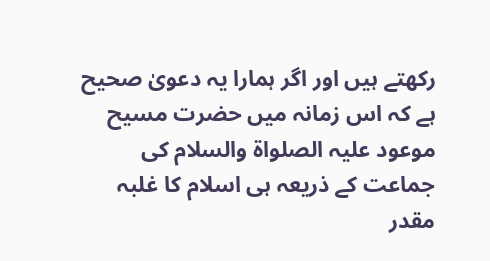رکھتے ہیں اور اگر ہمارا یہ دعویٰ صحیح ہے کہ اس زمانہ میں حضرت مسیح موعود علیہ الصلواۃ والسلام کی جماعت کے ذریعہ ہی اسلام کا غلبہ مقدر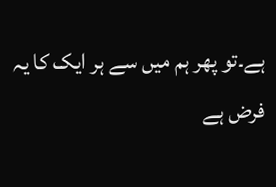ہے۔تو پھر ہم میں سے ہر ایک کا یہ فرض ہے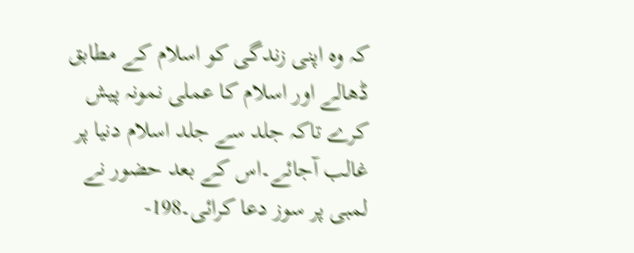کہ وہ اپنی زندگی کو اسلام کے مطابق ڈھالے اور اسلام کا عملی نمونہ پیش کرے تاکہ جلد سے جلد اسلام دنیا پر غالب آجائے۔اس کے بعد حضور نے لمبی پر سوز دعا کرائی۔198-